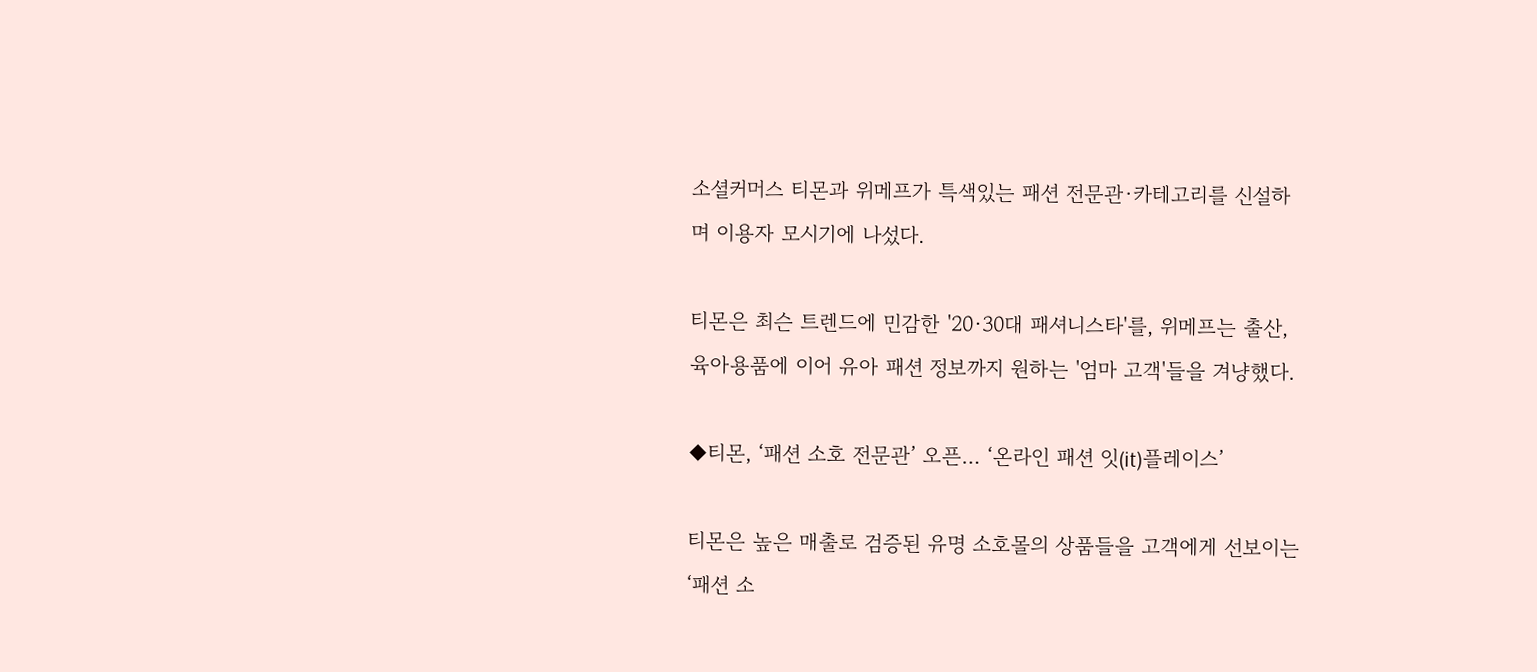소셜커머스 티몬과 위메프가 특색있는 패션 전문관·카테고리를 신설하며 이용자 모시기에 나섰다.

티몬은 최슨 트렌드에 민감한 '20·30대 패셔니스타'를, 위메프는 출산, 육아용품에 이어 유아 패션 정보까지 원하는 '엄마 고객'들을 겨냥했다.

◆티몬, ‘패션 소호 전문관’ 오픈… ‘온라인 패션 잇(it)플레이스’

티몬은 높은 매출로 검증된 유명 소호몰의 상품들을 고객에게 선보이는 ‘패션 소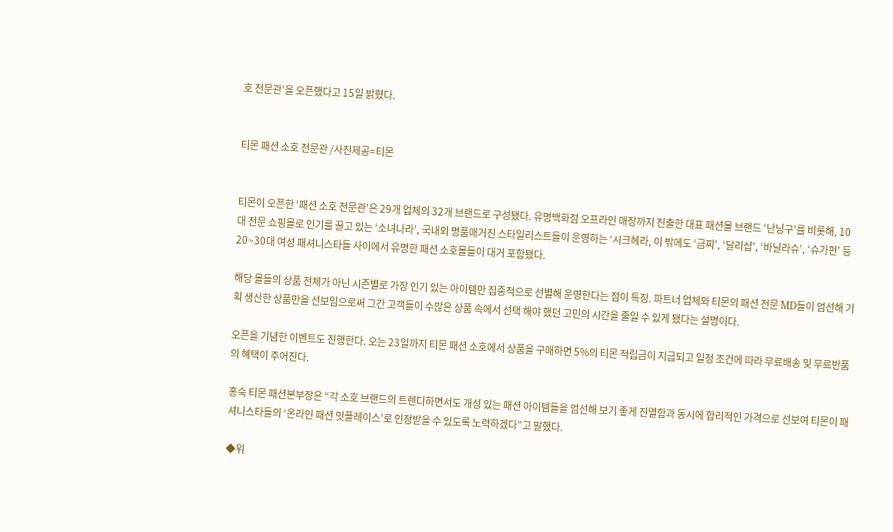호 전문관’을 오픈했다고 15일 밝혔다.


티몬 패션 소호 전문관 /사진제공=티몬


티몬이 오픈한 ‘패션 소호 전문관’은 29개 업체의 32개 브랜드로 구성됐다. 유명백화점 오프라인 매장까지 진출한 대표 패션몰 브랜드 ‘난닝구’를 비롯해, 10대 전문 쇼핑몰로 인기를 끌고 있는 ‘소녀나라’, 국내외 명품매거진 스타일리스트들이 운영하는 ‘시크헤라, 이 밖에도 ‘금찌’, ‘달리샵’, ‘바닐라슈’, ‘슈가펀’ 등 20~30대 여성 패셔니스타들 사이에서 유명한 패션 소호몰들이 대거 포함됐다.

해당 몰들의 상품 전체가 아닌 시즌별로 가장 인기 있는 아이템만 집중적으로 선별해 운영한다는 점이 특징. 파트너 업체와 티몬의 패션 전문 MD들이 엄선해 기획 생산한 상품만을 선보임으로써 그간 고객들이 수많은 상품 속에서 선택 해야 했던 고민의 시간을 줄일 수 있게 됐다는 설명이다.

오픈을 기념한 이벤트도 진행한다. 오는 23일까지 티몬 패션 소호에서 상품을 구매하면 5%의 티몬 적립금이 지급되고 일정 조건에 따라 무료배송 및 무료반품의 혜택이 주어진다.

홍숙 티몬 패션본부장은 “각 소호 브랜드의 트렌디하면서도 개성 있는 패션 아이템들을 엄선해 보기 좋게 진열함과 동시에 합리적인 가격으로 선보여 티몬이 패셔니스타들의 ‘온라인 패션 잇플레이스’로 인정받을 수 있도록 노력하겠다”고 말했다.

◆위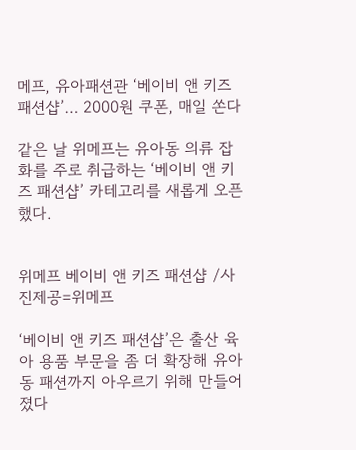메프, 유아패션관 ‘베이비 앤 키즈 패션샵’… 2000원 쿠폰, 매일 쏜다

같은 날 위메프는 유아동 의류 잡화를 주로 취급하는 ‘베이비 앤 키즈 패션샵’ 카테고리를 새롭게 오픈했다.


위메프 베이비 앤 키즈 패션샵 /사진제공=위메프

‘베이비 앤 키즈 패션샵’은 출산 육아 용품 부문을 좀 더 확장해 유아동 패션까지 아우르기 위해 만들어졌다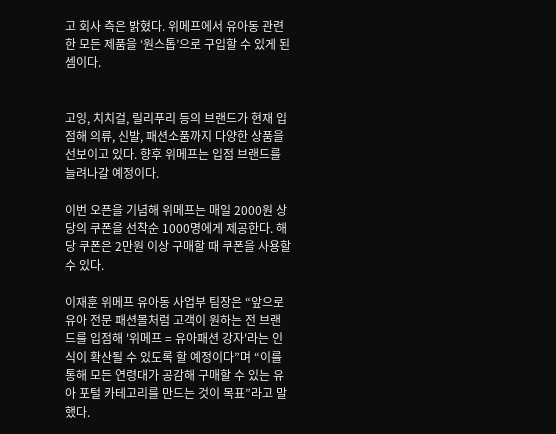고 회사 측은 밝혔다. 위메프에서 유아동 관련한 모든 제품을 ‘원스톱’으로 구입할 수 있게 된 셈이다.


고잉, 치치걸, 릴리푸리 등의 브랜드가 현재 입점해 의류, 신발, 패션소품까지 다양한 상품을 선보이고 있다. 향후 위메프는 입점 브랜드를 늘려나갈 예정이다.

이번 오픈을 기념해 위메프는 매일 2000원 상당의 쿠폰을 선착순 1000명에게 제공한다. 해당 쿠폰은 2만원 이상 구매할 때 쿠폰을 사용할 수 있다.

이재훈 위메프 유아동 사업부 팀장은 “앞으로 유아 전문 패션몰처럼 고객이 원하는 전 브랜드를 입점해 '위메프 = 유아패션 강자'라는 인식이 확산될 수 있도록 할 예정이다”며 “이를 통해 모든 연령대가 공감해 구매할 수 있는 유아 포털 카테고리를 만드는 것이 목표”라고 말했다.